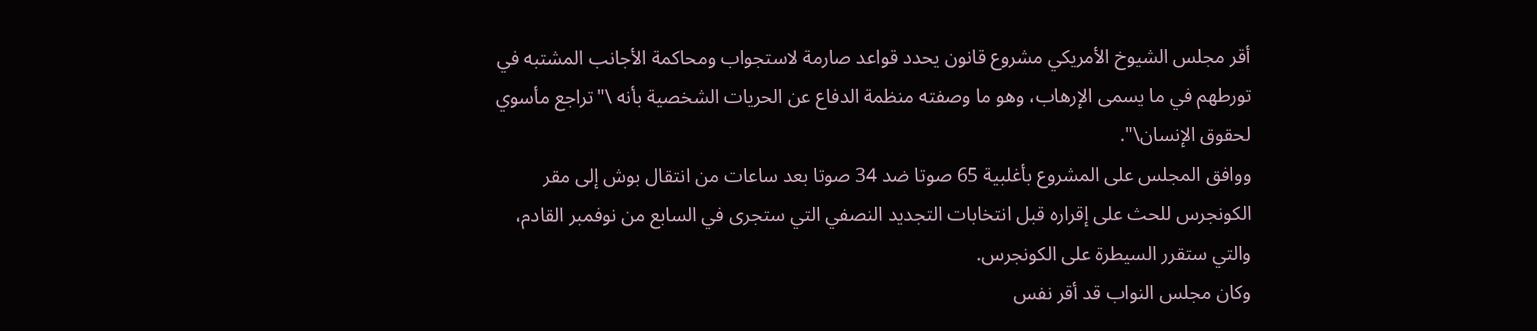أقر مجلس الشيوخ الأمريكي مشروع قانون يحدد قواعد صارمة لاستجواب ومحاكمة الأجانب المشتبه في تورطهم في ما يسمى الإرهاب، وهو ما وصفته منظمة الدفاع عن الحريات الشخصية بأنه \"تراجع مأسوي لحقوق الإنسان\".
ووافق المجلس على المشروع بأغلبية 65 صوتا ضد 34 صوتا بعد ساعات من انتقال بوش إلى مقر الكونجرس للحث على إقراره قبل انتخابات التجديد النصفي التي ستجرى في السابع من نوفمبر القادم، والتي ستقرر السيطرة على الكونجرس.
وكان مجلس النواب قد أقر نفس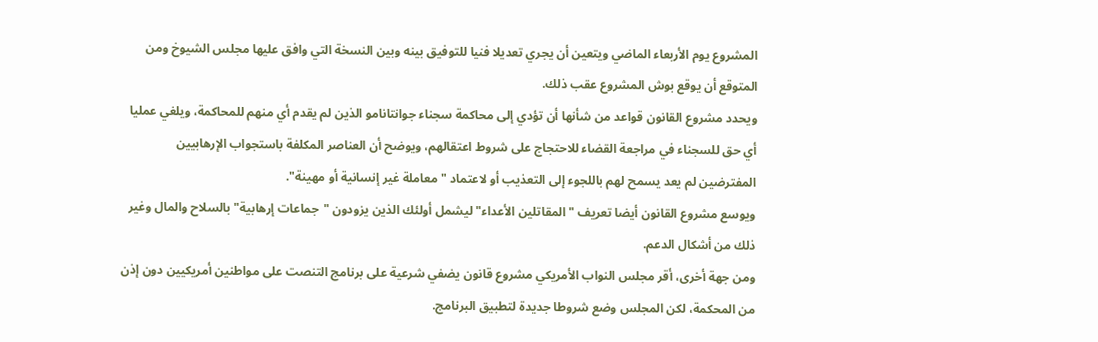المشروع يوم الأربعاء الماضي ويتعين أن يجري تعديلا فنيا للتوفيق بينه وبين النسخة التي وافق عليها مجلس الشيوخ ومن المتوقع أن يوقع بوش المشروع عقب ذلك.
ويحدد مشروع القانون قواعد من شأنها أن تؤدي إلى محاكمة سجناء جوانتانامو الذين لم يقدم أي منهم للمحاكمة، ويلغي عمليا أي حق للسجناء في مراجعة القضاء للاحتجاج على شروط اعتقالهم، ويوضح أن العناصر المكلفة باستجواب الإرهابيين المفترضين لم يعد يسمح لهم باللجوء إلى التعذيب أو لاعتماد "معاملة غير إنسانية أو مهينة".
ويوسع مشروع القانون أيضا تعريف "المقاتلين الأعداء" ليشمل أولئك الذين يزودون "جماعات إرهابية" بالسلاح والمال وغير ذلك من أشكال الدعم.
ومن جهة أخرى، أقر مجلس النواب الأمريكي مشروع قانون يضفي شرعية على برنامج التنصت على مواطنين أمريكيين دون إذن من المحكمة، لكن المجلس وضع شروطا جديدة لتطبيق البرنامج.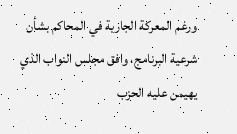ورغم المعركة الجارية في المحاكم بشأن شرعية البرنامج، وافق مجلس النواب الذي يهيمن عليه الحزب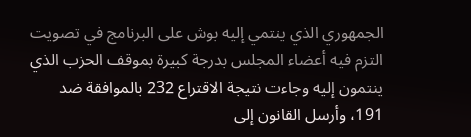الجمهوري الذي ينتمي إليه بوش على البرنامج في تصويت التزم فيه أعضاء المجلس بدرجة كبيرة بموقف الحزب الذي ينتمون إليه وجاءت نتيجة الاقتراع 232 بالموافقة ضد 191، وأرسل القانون إلى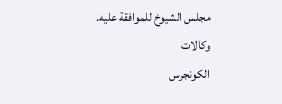مجلس الشيوخ للموافقة عليه.
وكالات
الكونجرس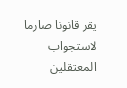يقر قانونا صارما لاستجواب المعتقلين